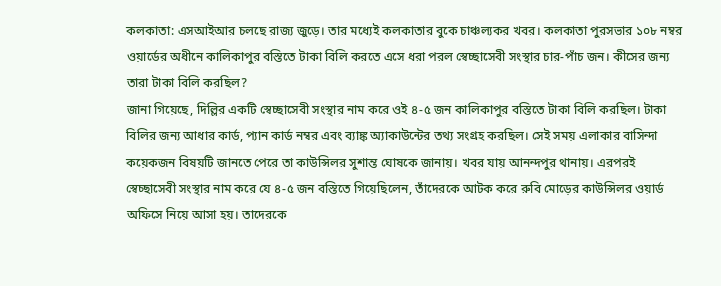কলকাতা: এসআইআর চলছে রাজ্য জুড়ে। তার মধ্যেই কলকাতার বুকে চাঞ্চল্যকর খবর। কলকাতা পুরসভার ১০৮ নম্বর ওয়ার্ডের অধীনে কালিকাপুর বস্তিতে টাকা বিলি করতে এসে ধরা পরল স্বেচ্ছাসেবী সংস্থার চার-পাঁচ জন। কীসের জন্য তারা টাকা বিলি করছিল?
জানা গিয়েছে, দিল্লির একটি স্বেচ্ছাসেবী সংস্থার নাম করে ওই ৪-৫ জন কালিকাপুর বস্তিতে টাকা বিলি করছিল। টাকা বিলির জন্য আধার কার্ড, প্যান কার্ড নম্বর এবং ব্যাঙ্ক অ্যাকাউন্টের তথ্য সংগ্রহ করছিল। সেই সময় এলাকার বাসিন্দা কয়েকজন বিষয়টি জানতে পেরে তা কাউন্সিলর সুশান্ত ঘোষকে জানায়। খবর যায় আনন্দপুর থানায়। এরপরই স্বেচ্ছাসেবী সংস্থার নাম করে যে ৪-৫ জন বস্তিতে গিয়েছিলেন, তাঁদেরকে আটক করে রুবি মোড়ের কাউন্সিলর ওয়ার্ড অফিসে নিয়ে আসা হয়। তাদেরকে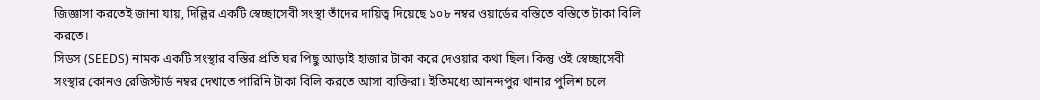জিজ্ঞাসা করতেই জানা যায়, দিল্লির একটি স্বেচ্ছাসেবী সংস্থা তাঁদের দায়িত্ব দিয়েছে ১০৮ নম্বর ওয়ার্ডের বস্তিতে বস্তিতে টাকা বিলি করতে।
সিডস (SEEDS) নামক একটি সংস্থার বস্তির প্রতি ঘর পিছু আড়াই হাজার টাকা করে দেওয়ার কথা ছিল। কিন্তু ওই স্বেচ্ছাসেবী সংস্থার কোনও রেজিস্টার্ড নম্বর দেখাতে পারিনি টাকা বিলি করতে আসা ব্যক্তিরা। ইতিমধ্যে আনন্দপুর থানার পুলিশ চলে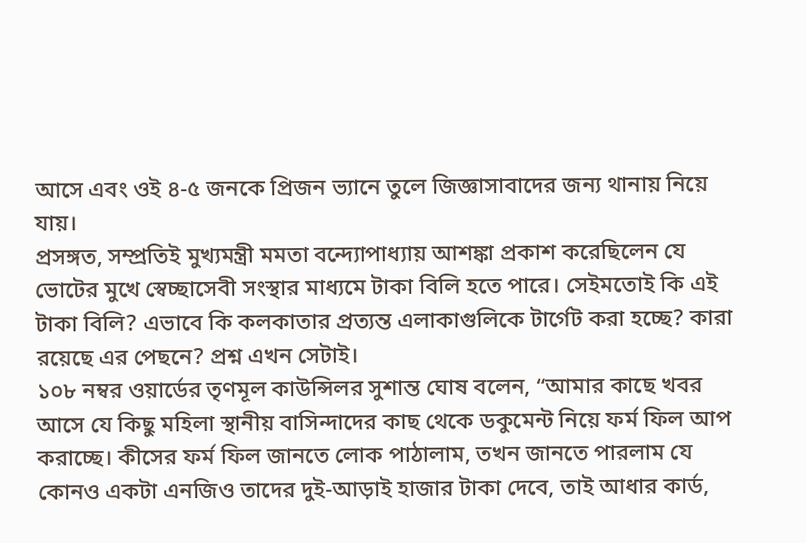আসে এবং ওই ৪-৫ জনকে প্রিজন ভ্যানে তুলে জিজ্ঞাসাবাদের জন্য থানায় নিয়ে যায়।
প্রসঙ্গত, সম্প্রতিই মুখ্যমন্ত্রী মমতা বন্দ্যোপাধ্যায় আশঙ্কা প্রকাশ করেছিলেন যে ভোটের মুখে স্বেচ্ছাসেবী সংস্থার মাধ্যমে টাকা বিলি হতে পারে। সেইমতোই কি এই টাকা বিলি? এভাবে কি কলকাতার প্রত্যন্ত এলাকাগুলিকে টার্গেট করা হচ্ছে? কারা রয়েছে এর পেছনে? প্রশ্ন এখন সেটাই।
১০৮ নম্বর ওয়ার্ডের তৃণমূল কাউন্সিলর সুশান্ত ঘোষ বলেন, “আমার কাছে খবর আসে যে কিছু মহিলা স্থানীয় বাসিন্দাদের কাছ থেকে ডকুমেন্ট নিয়ে ফর্ম ফিল আপ করাচ্ছে। কীসের ফর্ম ফিল জানতে লোক পাঠালাম, তখন জানতে পারলাম যে কোনও একটা এনজিও তাদের দুই-আড়াই হাজার টাকা দেবে, তাই আধার কার্ড,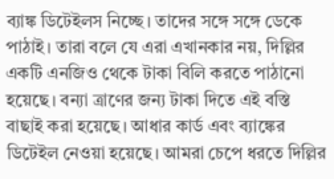ব্যাঙ্ক ডিটেইলস নিচ্ছে। তাদের সঙ্গে সঙ্গে ডেকে পাঠাই। তারা বলে যে এরা এখানকার নয়, দিল্লির একটি এনজিও থেকে টাকা বিলি করতে পাঠানো হয়েছে। বন্যা ত্রাণের জন্য টাকা দিতে এই বস্তি বাছাই করা হয়েছে। আধার কার্ড এবং ব্যাঙ্কের ডিটেইল নেওয়া হয়েছে। আমরা চেপে ধরতে দিল্লির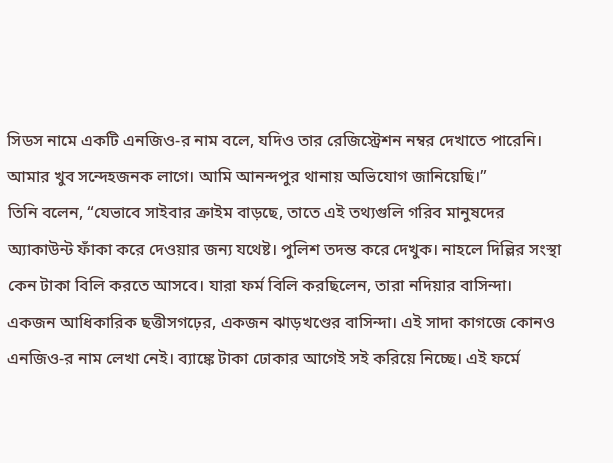সিডস নামে একটি এনজিও-র নাম বলে, যদিও তার রেজিস্ট্রেশন নম্বর দেখাতে পারেনি। আমার খুব সন্দেহজনক লাগে। আমি আনন্দপুর থানায় অভিযোগ জানিয়েছি।”
তিনি বলেন, “যেভাবে সাইবার ক্রাইম বাড়ছে, তাতে এই তথ্যগুলি গরিব মানুষদের অ্যাকাউন্ট ফাঁকা করে দেওয়ার জন্য যথেষ্ট। পুলিশ তদন্ত করে দেখুক। নাহলে দিল্লির সংস্থা কেন টাকা বিলি করতে আসবে। যারা ফর্ম বিলি করছিলেন, তারা নদিয়ার বাসিন্দা। একজন আধিকারিক ছত্তীসগঢ়ের, একজন ঝাড়খণ্ডের বাসিন্দা। এই সাদা কাগজে কোনও এনজিও-র নাম লেখা নেই। ব্যাঙ্কে টাকা ঢোকার আগেই সই করিয়ে নিচ্ছে। এই ফর্মে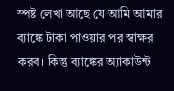স্পষ্ট লেখা আছে যে আমি আমার ব্যাঙ্কে টাকা পাওয়ার পর স্বাক্ষর করব। কিন্তু ব্যাঙ্কের অ্যাকাউন্ট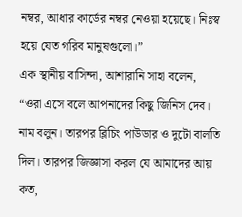নম্বর, আধার কার্ডের নম্বর নেওয়া হয়েছে। নিঃস্ব হয়ে যেত গরিব মানুষগুলো।”
এক স্থানীয় বাসিন্দা, আশারানি সাহা বলেন, “ওরা এসে বলে আপনাদের কিছু জিনিস দেব। নাম বলুন। তারপর ব্লিচিং পাউডার ও দুটো বালতি দিল। তারপর জিজ্ঞাসা করল যে আমাদের আয় কত,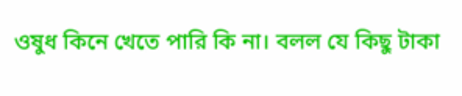ওষুধ কিনে খেতে পারি কি না। বলল যে কিছু টাকা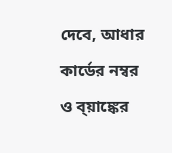দেবে, আধার কার্ডের নম্বর ও ব্য়াঙ্কের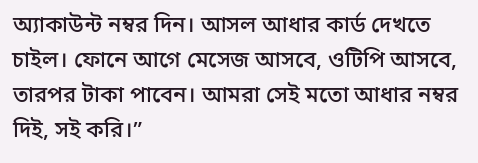অ্যাকাউন্ট নম্বর দিন। আসল আধার কার্ড দেখতে চাইল। ফোনে আগে মেসেজ আসবে, ওটিপি আসবে, তারপর টাকা পাবেন। আমরা সেই মতো আধার নম্বর দিই, সই করি।”